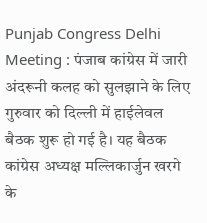Punjab Congress Delhi Meeting : पंजाब कांग्रेस में जारी अंदरूनी कलह को सुलझाने के लिए गुरुवार को दिल्ली में हाईलेवल बैठक शुरू हो गई है। यह बैठक कांग्रेस अध्यक्ष मल्लिकार्जुन खरगे के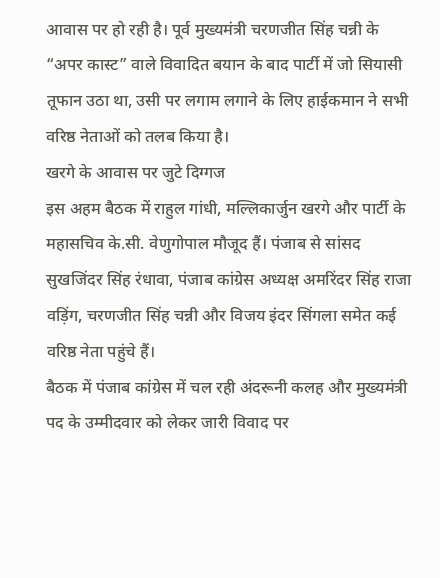आवास पर हो रही है। पूर्व मुख्यमंत्री चरणजीत सिंह चन्नी के “अपर कास्ट” वाले विवादित बयान के बाद पार्टी में जो सियासी तूफान उठा था, उसी पर लगाम लगाने के लिए हाईकमान ने सभी वरिष्ठ नेताओं को तलब किया है।
खरगे के आवास पर जुटे दिग्गज
इस अहम बैठक में राहुल गांधी, मल्लिकार्जुन खरगे और पार्टी के महासचिव के.सी. वेणुगोपाल मौजूद हैं। पंजाब से सांसद सुखजिंदर सिंह रंधावा, पंजाब कांग्रेस अध्यक्ष अमरिंदर सिंह राजा वड़िंग, चरणजीत सिंह चन्नी और विजय इंदर सिंगला समेत कई वरिष्ठ नेता पहुंचे हैं।
बैठक में पंजाब कांग्रेस में चल रही अंदरूनी कलह और मुख्यमंत्री पद के उम्मीदवार को लेकर जारी विवाद पर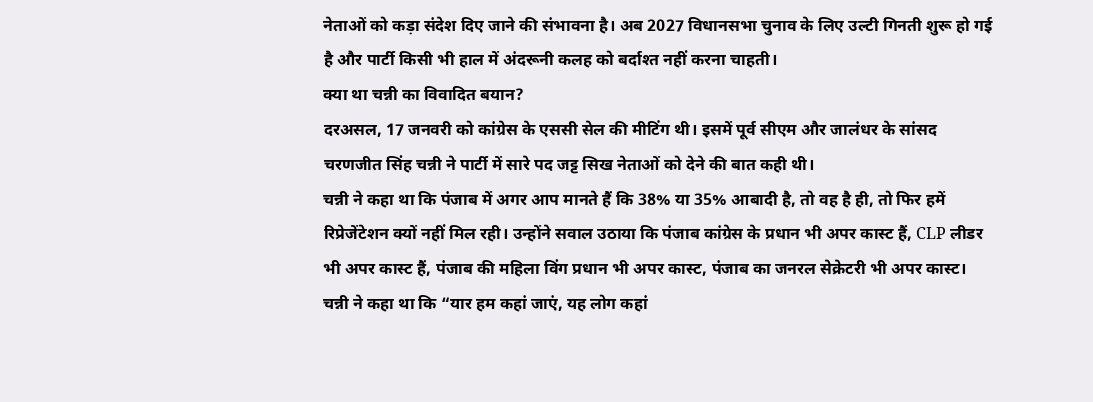नेताओं को कड़ा संदेश दिए जाने की संभावना है। अब 2027 विधानसभा चुनाव के लिए उल्टी गिनती शुरू हो गई है और पार्टी किसी भी हाल में अंदरूनी कलह को बर्दाश्त नहीं करना चाहती।
क्या था चन्नी का विवादित बयान?
दरअसल, 17 जनवरी को कांग्रेस के एससी सेल की मीटिंग थी। इसमें पूर्व सीएम और जालंधर के सांसद चरणजीत सिंह चन्नी ने पार्टी में सारे पद जट्ट सिख नेताओं को देने की बात कही थी।
चन्नी ने कहा था कि पंजाब में अगर आप मानते हैं कि 38% या 35% आबादी है, तो वह है ही, तो फिर हमें रिप्रेजेंटेशन क्यों नहीं मिल रही। उन्होंने सवाल उठाया कि पंजाब कांग्रेस के प्रधान भी अपर कास्ट हैं, CLP लीडर भी अपर कास्ट हैं, पंजाब की महिला विंग प्रधान भी अपर कास्ट, पंजाब का जनरल सेक्रेटरी भी अपर कास्ट।
चन्नी ने कहा था कि “यार हम कहां जाएं, यह लोग कहां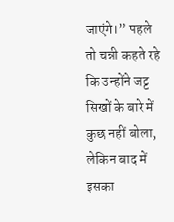जाएंगे।” पहले तो चन्नी कहते रहे कि उन्होंने जट्ट सिखों के बारे में कुछ नहीं बोला, लेकिन बाद में इसका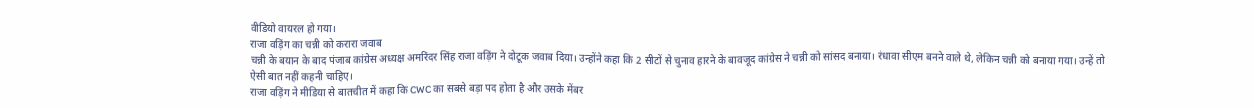वीडियो वायरल हो गया।
राजा वड़िंग का चन्नी को करारा जवाब
चन्नी के बयान के बाद पंजाब कांग्रेस अध्यक्ष अमरिंदर सिंह राजा वड़िंग ने दोटूक जवाब दिया। उन्होंने कहा कि 2 सीटों से चुनाव हारने के बावजूद कांग्रेस ने चन्नी को सांसद बनाया। रंधावा सीएम बनने वाले थे, लेकिन चन्नी को बनाया गया। उन्हें तो ऐसी बात नहीं कहनी चाहिए।
राजा वड़िंग ने मीडिया से बातचीत में कहा कि CWC का सबसे बड़ा पद होता है और उसके मेंबर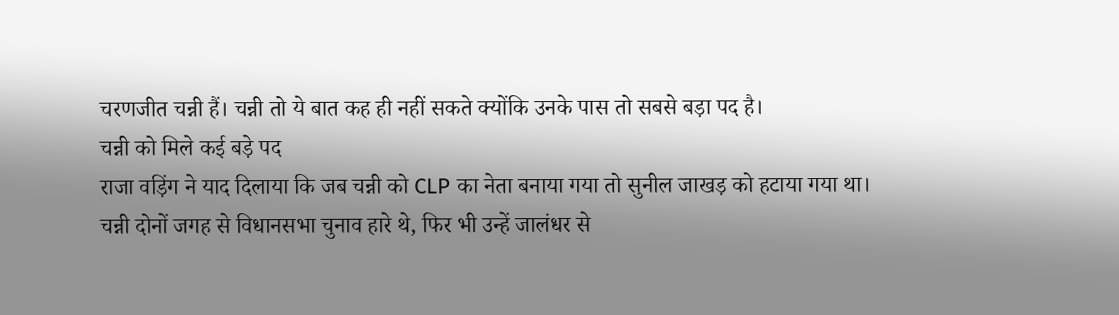चरणजीत चन्नी हैं। चन्नी तो ये बात कह ही नहीं सकते क्योंकि उनके पास तो सबसे बड़ा पद है।
चन्नी को मिले कई बड़े पद
राजा वड़िंग ने याद दिलाया कि जब चन्नी को CLP का नेता बनाया गया तो सुनील जाखड़ को हटाया गया था। चन्नी दोनों जगह से विधानसभा चुनाव हारे थे, फिर भी उन्हें जालंधर से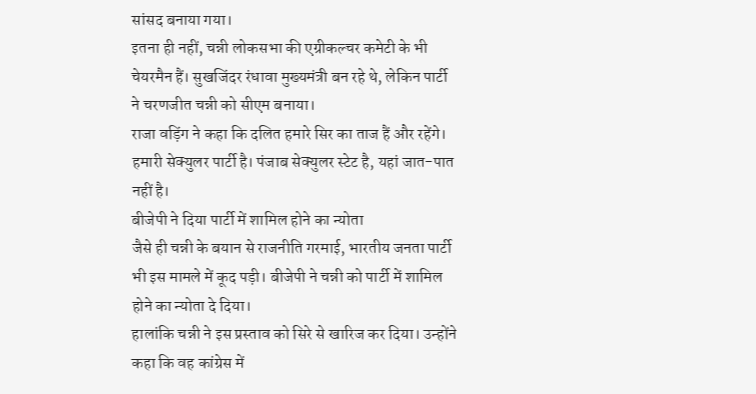सांसद बनाया गया।
इतना ही नहीं, चन्नी लोकसभा की एग्रीकल्चर कमेटी के भी चेयरमैन हैं। सुखजिंदर रंधावा मुख्यमंत्री बन रहे थे, लेकिन पार्टी ने चरणजीत चन्नी को सीएम बनाया।
राजा वड़िंग ने कहा कि दलित हमारे सिर का ताज हैं और रहेंगे। हमारी सेक्युलर पार्टी है। पंजाब सेक्युलर स्टेट है, यहां जात-पात नहीं है।
बीजेपी ने दिया पार्टी में शामिल होने का न्योता
जैसे ही चन्नी के बयान से राजनीति गरमाई, भारतीय जनता पार्टी भी इस मामले में कूद पड़ी। बीजेपी ने चन्नी को पार्टी में शामिल होने का न्योता दे दिया।
हालांकि चन्नी ने इस प्रस्ताव को सिरे से खारिज कर दिया। उन्होंने कहा कि वह कांग्रेस में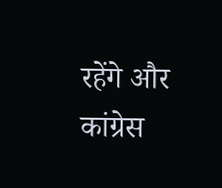रहेंगे और कांग्रेस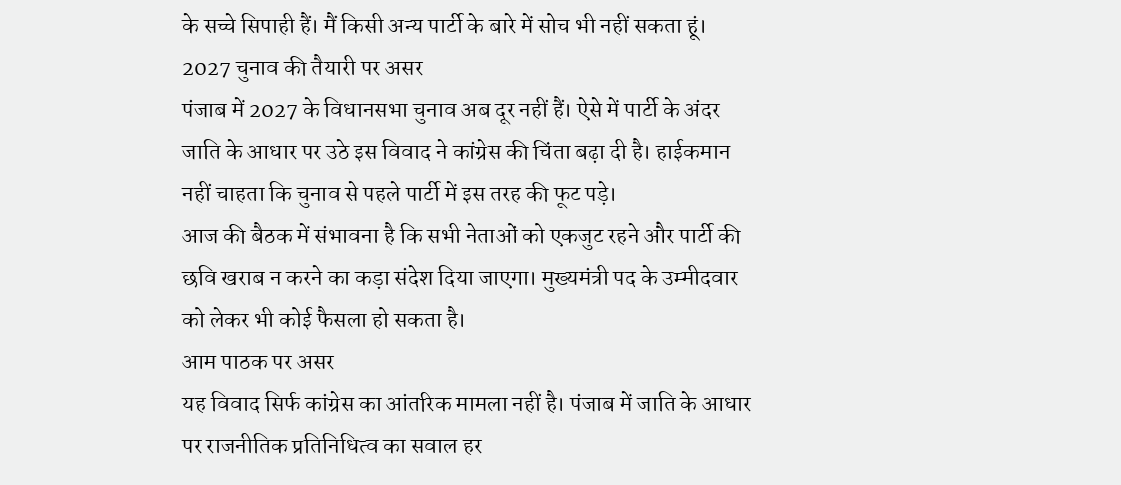के सच्चे सिपाही हैं। मैं किसी अन्य पार्टी के बारे में सोच भी नहीं सकता हूं।
2027 चुनाव की तैयारी पर असर
पंजाब में 2027 के विधानसभा चुनाव अब दूर नहीं हैं। ऐसे में पार्टी के अंदर जाति के आधार पर उठे इस विवाद ने कांग्रेस की चिंता बढ़ा दी है। हाईकमान नहीं चाहता कि चुनाव से पहले पार्टी में इस तरह की फूट पड़े।
आज की बैठक में संभावना है कि सभी नेताओं को एकजुट रहने और पार्टी की छवि खराब न करने का कड़ा संदेश दिया जाएगा। मुख्यमंत्री पद के उम्मीदवार को लेकर भी कोई फैसला हो सकता है।
आम पाठक पर असर
यह विवाद सिर्फ कांग्रेस का आंतरिक मामला नहीं है। पंजाब में जाति के आधार पर राजनीतिक प्रतिनिधित्व का सवाल हर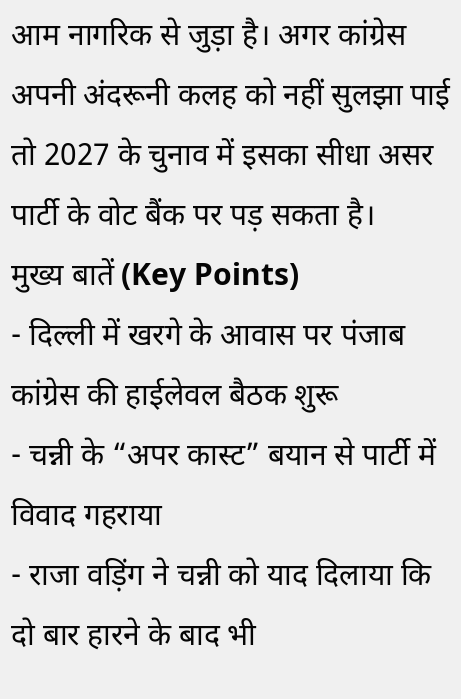आम नागरिक से जुड़ा है। अगर कांग्रेस अपनी अंदरूनी कलह को नहीं सुलझा पाई तो 2027 के चुनाव में इसका सीधा असर पार्टी के वोट बैंक पर पड़ सकता है।
मुख्य बातें (Key Points)
- दिल्ली में खरगे के आवास पर पंजाब कांग्रेस की हाईलेवल बैठक शुरू
- चन्नी के “अपर कास्ट” बयान से पार्टी में विवाद गहराया
- राजा वड़िंग ने चन्नी को याद दिलाया कि दो बार हारने के बाद भी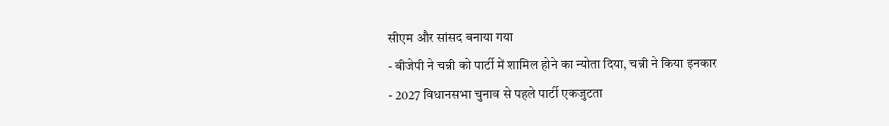सीएम और सांसद बनाया गया
- बीजेपी ने चन्नी को पार्टी में शामिल होने का न्योता दिया, चन्नी ने किया इनकार
- 2027 विधानसभा चुनाव से पहले पार्टी एकजुटता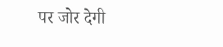पर जोर देगी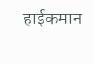हाईकमान